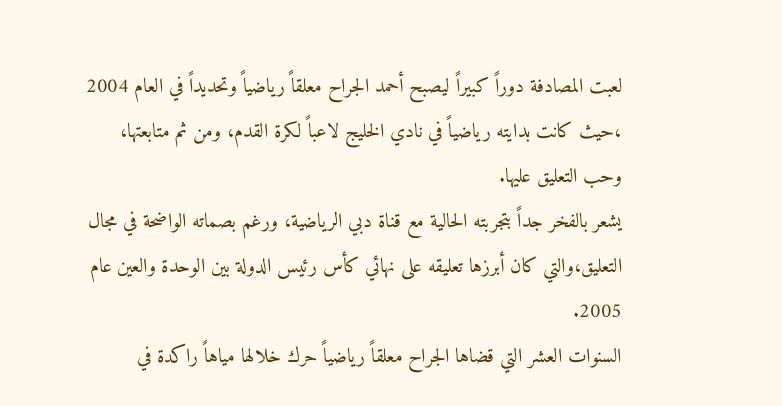لعبت المصادفة دوراً كبيراً ليصبح أحمد الجراح معلقاً رياضياً وتحديداً في العام 2004 ،حيث كانت بدايته رياضياً في نادي الخليج لاعباً لكرة القدم، ومن ثم متابعتها، وحب التعليق عليها.
يشعر بالفخر جداً بتجربته الحالية مع قناة دبي الرياضية، ورغم بصماته الواضحة في مجال التعليق،والتي كان أبرزها تعليقه على نهائي كأس رئيس الدولة بين الوحدة والعين عام 2005.
السنوات العشر التي قضاها الجراح معلقاً رياضياً حرك خلالها مياهاً راكدة في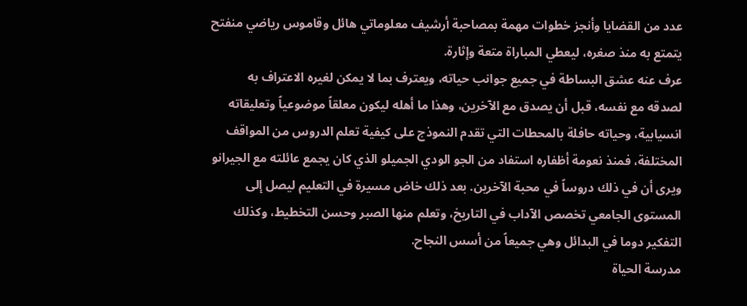عدد من القضايا وأنجز خطوات مهمة بمصاحبة أرشيف معلوماتي هائل وقاموس رياضي منفتح يتمتع به منذ صغره، ليعطي المباراة متعة وإثارة.
عرف عنه عشق البساطة في جميع جوانب حياته، ويعترف بما لا يمكن لغيره الاعتراف به لصدقه مع نفسه، قبل أن يصدق مع الآخرين، وهذا ما أهله ليكون معلقاً موضوعياً وتعليقاته انسيابية، وحياته حافلة بالمحطات التي تقدم النموذج على كيفية تعلم الدروس من المواقف المختلفة، فمنذ نعومة أظفاره استفاد من الجو الودي الجميلو الذي كان يجمع عائلته مع الجيرانو ويرى أن في ذلك دروساً في محبة الآخرين. بعد ذلك خاض مسيرة في التعليم ليصل إلى المستوى الجامعي تخصص الآداب في التاريخ، وتعلم منها الصبر وحسن التخطيط، وكذلك التفكير دوما في البدائل وهي جميعاً من أسس النجاح.
مدرسة الحياة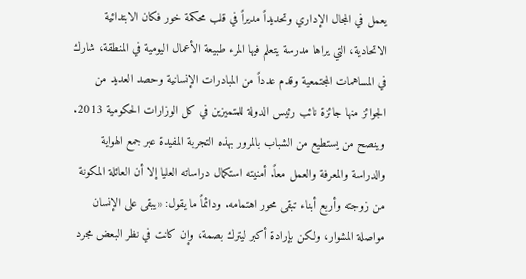يعمل في المجال الإداري وتحديداً مديراً في قلب محكمة خور فكان الابتدائية الاتحادية، التي يراها مدرسة يتعلم فيها المرء طبيعة الأعمال اليومية في المنطقة، شارك في المساهمات المجتمعية وقدم عدداً من المبادرات الإنسانية وحصد العديد من الجوائز منها جائزة نائب رئيس الدولة للمتميزين في كل الوزارات الحكومية 2013. وينصح من يستطيع من الشباب بالمرور بهذه التجربة المفيدة عبر جمع الهواية والدراسة والمعرفة والعمل معاً. أمنيته استكمال دراساته العليا إلا أن العائلة المكونة من زوجته وأربع أبناء تبقى محور اهتمامه. ودائماً ما يقول: «يبقى على الإنسان مواصلة المشوار، ولكن بإرادة أكبر ليترك بصمة، وإن كانت في نظر البعض مجرد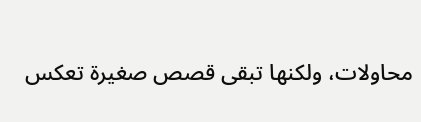محاولات، ولكنها تبقى قصص صغيرة تعكس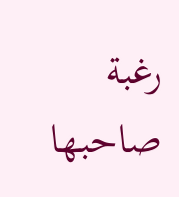رغبة صاحبها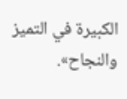الكبيرة في التميز والنجاح».